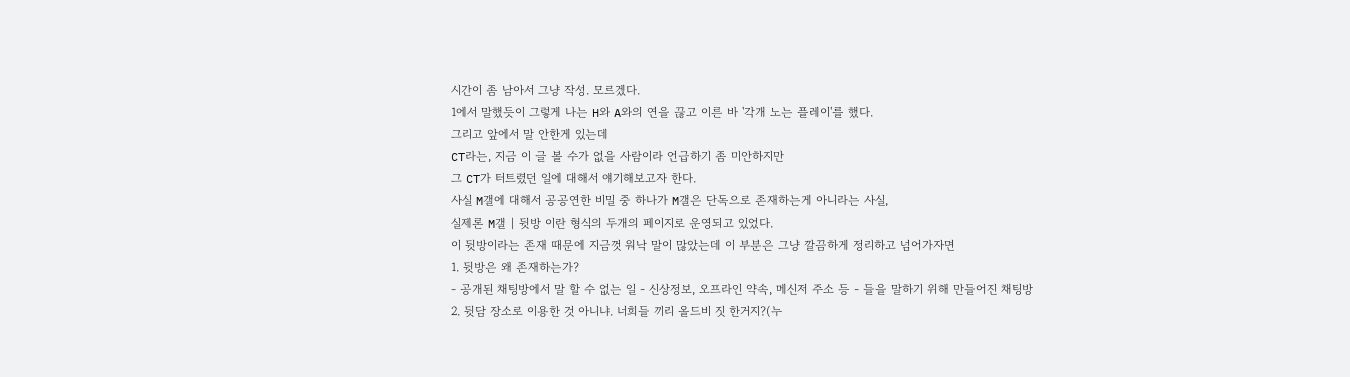시간이 좀 남아서 그냥 작성. 모르겠다.
1에서 말했듯이 그렇게 나는 H와 A와의 연을 끊고 이른 바 '각개 노는 플레이'를 했다.
그리고 앞에서 말 안한게 있는데
CT라는, 지금 이 글 볼 수가 없을 사람이라 언급하기 좀 미안하지만
그 CT가 터트렸던 일에 대해서 얘기해보고자 한다.
사실 M갤에 대해서 공공연한 비밀 중 하나가 M갤은 단독으로 존재하는게 아니라는 사실,
실제론 M갤 | 뒷방 이란 형식의 두개의 페이지로 운영되고 있었다.
이 뒷방이라는 존재 때문에 지금껏 워낙 말이 많았는데 이 부분은 그냥 깔끔하게 정리하고 넘어가자면
1. 뒷방은 왜 존재하는가?
- 공개된 채팅방에서 말 할 수 없는 일 - 신상정보, 오프라인 약속, 메신저 주소 등 - 들을 말하기 위해 만들어진 채팅방
2. 뒷담 장소로 이용한 것 아니냐. 너희들 끼리 올드비 짓 한거지?(누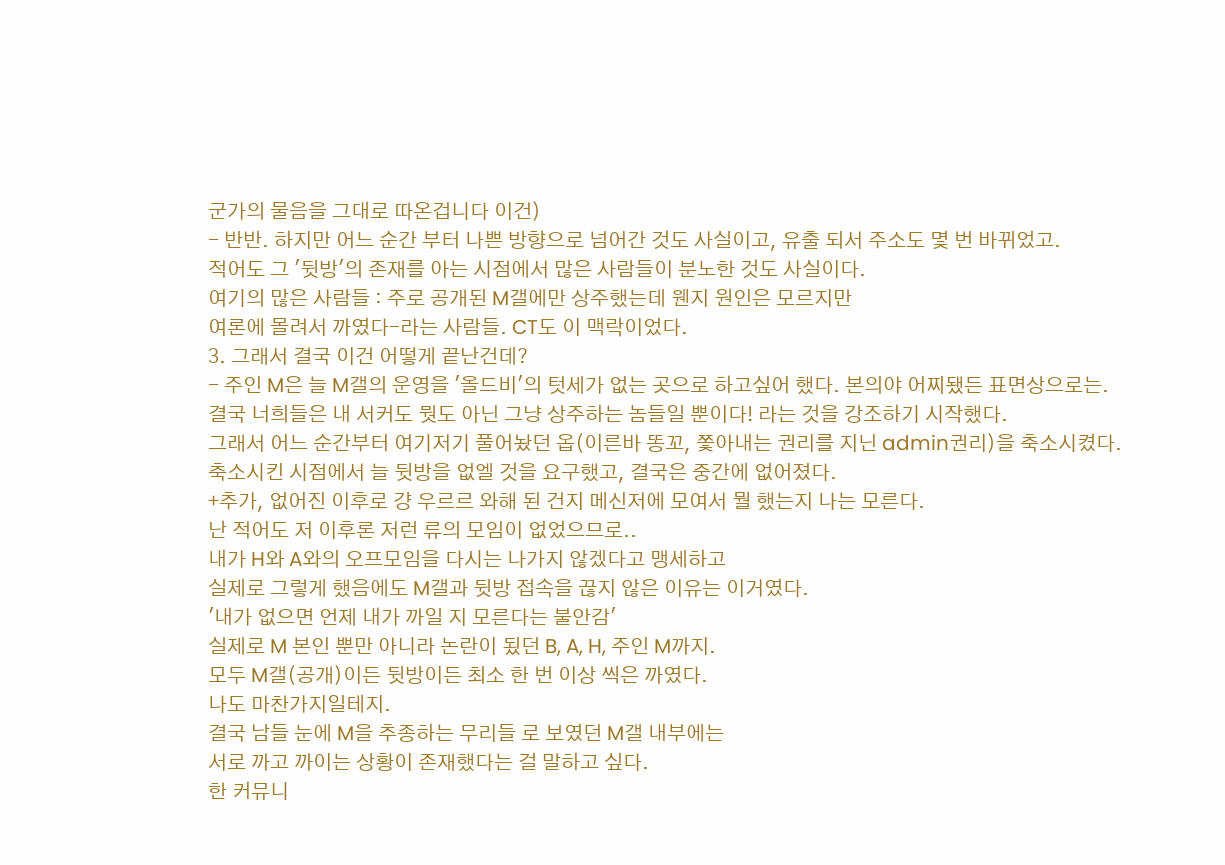군가의 물음을 그대로 따온겁니다 이건)
- 반반. 하지만 어느 순간 부터 나쁜 방향으로 넘어간 것도 사실이고, 유출 되서 주소도 몇 번 바뀌었고.
적어도 그 '뒷방'의 존재를 아는 시점에서 많은 사람들이 분노한 것도 사실이다.
여기의 많은 사람들 : 주로 공개된 M갤에만 상주했는데 웬지 원인은 모르지만
여론에 몰려서 까였다-라는 사람들. CT도 이 맥락이었다.
3. 그래서 결국 이건 어떻게 끝난건데?
- 주인 M은 늘 M갤의 운영을 '올드비'의 텃세가 없는 곳으로 하고싶어 했다. 본의야 어찌됐든 표면상으로는.
결국 너희들은 내 서커도 뭣도 아닌 그냥 상주하는 놈들일 뿐이다! 라는 것을 강조하기 시작했다.
그래서 어느 순간부터 여기저기 풀어놨던 옵(이른바 똥꼬, 쫓아내는 권리를 지닌 admin권리)을 축소시켰다.
축소시킨 시점에서 늘 뒷방을 없엘 것을 요구했고, 결국은 중간에 없어졌다.
+추가, 없어진 이후로 걍 우르르 와해 된 건지 메신저에 모여서 뭘 했는지 나는 모른다.
난 적어도 저 이후론 저런 류의 모임이 없었으므로..
내가 H와 A와의 오프모임을 다시는 나가지 않겠다고 맹세하고
실제로 그렇게 했음에도 M갤과 뒷방 접속을 끊지 않은 이유는 이거였다.
'내가 없으면 언제 내가 까일 지 모른다는 불안감'
실제로 M 본인 뿐만 아니라 논란이 됬던 B, A, H, 주인 M까지.
모두 M갤(공개)이든 뒷방이든 최소 한 번 이상 씩은 까였다.
나도 마찬가지일테지.
결국 남들 눈에 M을 추종하는 무리들 로 보였던 M갤 내부에는
서로 까고 까이는 상황이 존재했다는 걸 말하고 싶다.
한 커뮤니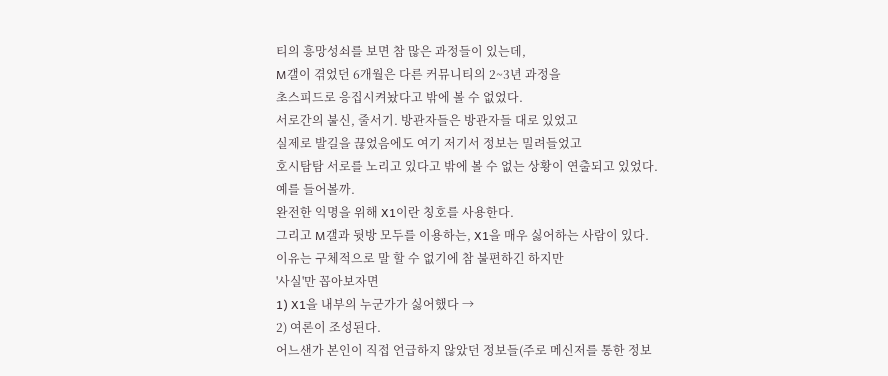티의 흥망성쇠를 보면 참 많은 과정들이 있는데,
M갤이 겪었던 6개월은 다른 커뮤니티의 2~3년 과정을
초스피드로 응집시켜놨다고 밖에 볼 수 없었다.
서로간의 불신, 줄서기. 방관자들은 방관자들 대로 있었고
실제로 발길을 끊었음에도 여기 저기서 정보는 밀려들었고
호시탐탐 서로를 노리고 있다고 밖에 볼 수 없는 상황이 연출되고 있었다.
예를 들어볼까.
완전한 익명을 위해 X1이란 칭호를 사용한다.
그리고 M갤과 뒷방 모두를 이용하는, X1을 매우 싫어하는 사람이 있다.
이유는 구체적으로 말 할 수 없기에 참 불편하긴 하지만
'사실'만 꼽아보자면
1) X1을 내부의 누군가가 싫어했다 →
2) 여론이 조성된다.
어느샌가 본인이 직접 언급하지 않았던 정보들(주로 메신저를 통한 정보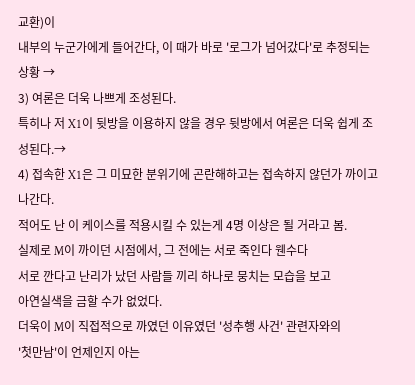교환)이
내부의 누군가에게 들어간다, 이 때가 바로 '로그가 넘어갔다'로 추정되는 상황 →
3) 여론은 더욱 나쁘게 조성된다.
특히나 저 X1이 뒷방을 이용하지 않을 경우 뒷방에서 여론은 더욱 쉽게 조성된다.→
4) 접속한 X1은 그 미묘한 분위기에 곤란해하고는 접속하지 않던가 까이고 나간다.
적어도 난 이 케이스를 적용시킬 수 있는게 4명 이상은 될 거라고 봄.
실제로 M이 까이던 시점에서, 그 전에는 서로 죽인다 웬수다
서로 깐다고 난리가 났던 사람들 끼리 하나로 뭉치는 모습을 보고
아연실색을 금할 수가 없었다.
더욱이 M이 직접적으로 까였던 이유였던 '성추행 사건' 관련자와의
'첫만남'이 언제인지 아는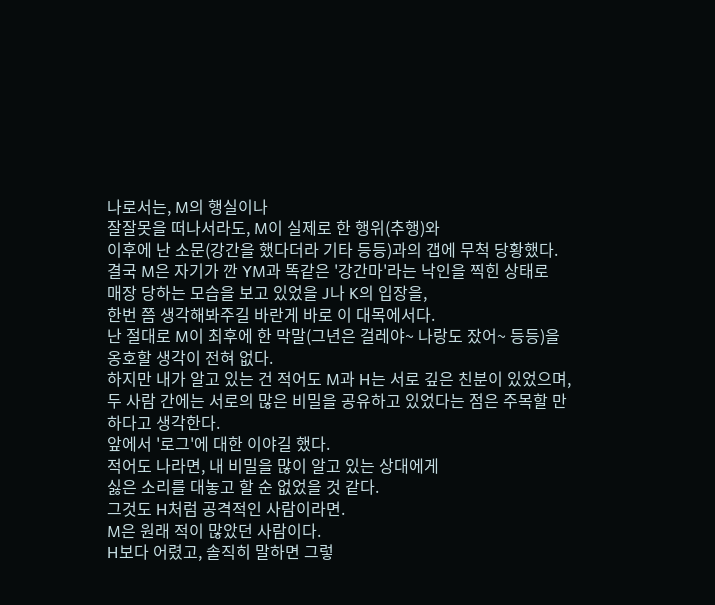나로서는, M의 행실이나
잘잘못을 떠나서라도, M이 실제로 한 행위(추행)와
이후에 난 소문(강간을 했다더라 기타 등등)과의 갭에 무척 당황했다.
결국 M은 자기가 깐 YM과 똑같은 '강간마'라는 낙인을 찍힌 상태로
매장 당하는 모습을 보고 있었을 J나 K의 입장을,
한번 쯤 생각해봐주길 바란게 바로 이 대목에서다.
난 절대로 M이 최후에 한 막말(그년은 걸레야~ 나랑도 잤어~ 등등)을 옹호할 생각이 전혀 없다.
하지만 내가 알고 있는 건 적어도 M과 H는 서로 깊은 친분이 있었으며,
두 사람 간에는 서로의 많은 비밀을 공유하고 있었다는 점은 주목할 만 하다고 생각한다.
앞에서 '로그'에 대한 이야길 했다.
적어도 나라면, 내 비밀을 많이 알고 있는 상대에게
싫은 소리를 대놓고 할 순 없었을 것 같다.
그것도 H처럼 공격적인 사람이라면.
M은 원래 적이 많았던 사람이다.
H보다 어렸고, 솔직히 말하면 그렇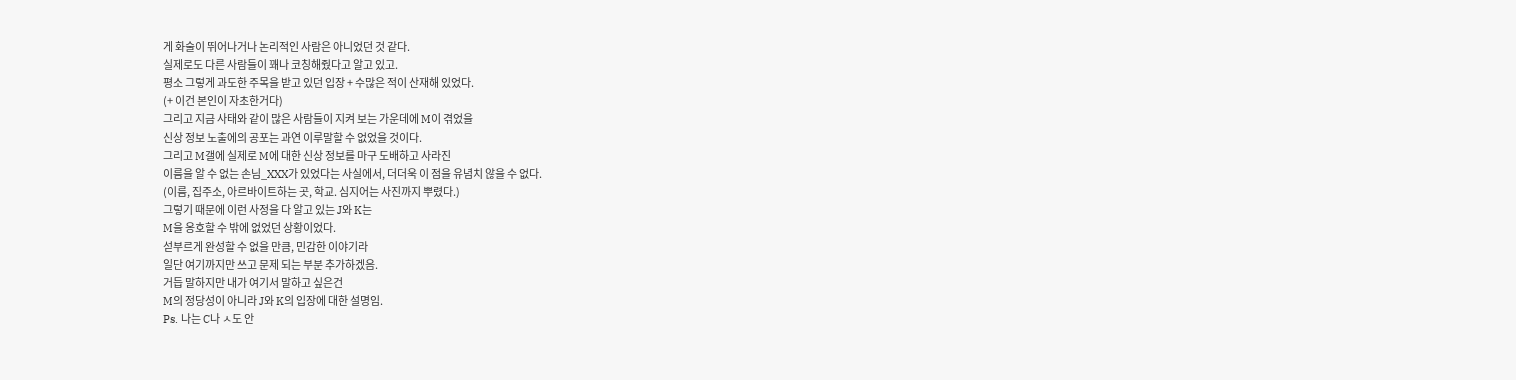게 화술이 뛰어나거나 논리적인 사람은 아니었던 것 같다.
실제로도 다른 사람들이 꽤나 코칭해줬다고 알고 있고.
평소 그렇게 과도한 주목을 받고 있던 입장 + 수많은 적이 산재해 있었다.
(+ 이건 본인이 자초한거다)
그리고 지금 사태와 같이 많은 사람들이 지켜 보는 가운데에 M이 겪었을
신상 정보 노출에의 공포는 과연 이루말할 수 없었을 것이다.
그리고 M갤에 실제로 M에 대한 신상 정보를 마구 도배하고 사라진
이름을 알 수 없는 손님_XXX가 있었다는 사실에서, 더더욱 이 점을 유념치 않을 수 없다.
(이름, 집주소, 아르바이트하는 곳, 학교. 심지어는 사진까지 뿌렸다.)
그렇기 때문에 이런 사정을 다 알고 있는 J와 K는
M을 옹호할 수 밖에 없었던 상황이었다.
섣부르게 완성할 수 없을 만큼, 민감한 이야기라
일단 여기까지만 쓰고 문제 되는 부분 추가하겠음.
거듭 말하지만 내가 여기서 말하고 싶은건
M의 정당성이 아니라 J와 K의 입장에 대한 설명임.
Ps. 나는 C나 ㅅ도 안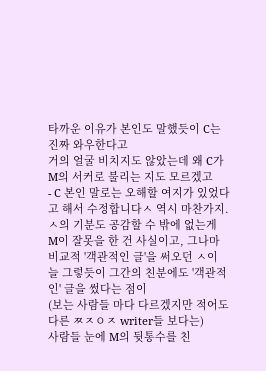타까운 이유가 본인도 말했듯이 C는 진짜 와우한다고
거의 얼굴 비치지도 않았는데 왜 C가 M의 서커로 불리는 지도 모르겠고
- C 본인 말로는 오해할 여지가 있었다고 해서 수정합니다ㅅ 역시 마찬가지. ㅅ의 기분도 공감할 수 밖에 없는게
M이 잘못을 한 건 사실이고, 그나마 비교적 '객관적인 글'을 써오던 ㅅ이
늘 그렇듯이 그간의 친분에도 '객관적인' 글을 썼다는 점이
(보는 사람들 마다 다르겠지만 적어도 다른 ㅉㅈㅇㅈ writer들 보다는)
사람들 눈에 M의 뒷통수를 친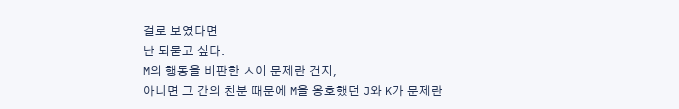걸로 보였다면
난 되묻고 싶다.
M의 행동을 비판한 ㅅ이 문제란 건지,
아니면 그 간의 친분 때문에 M을 옹호했던 J와 K가 문제란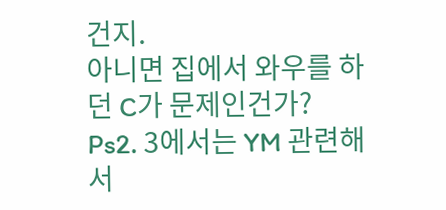건지.
아니면 집에서 와우를 하던 C가 문제인건가?
Ps2. 3에서는 YM 관련해서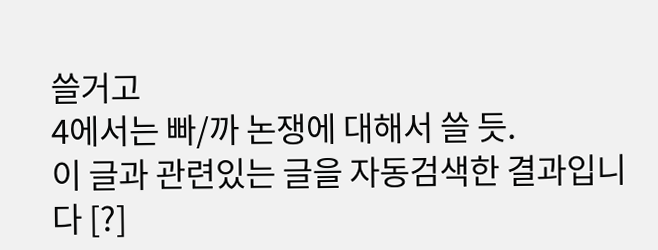쓸거고
4에서는 빠/까 논쟁에 대해서 쓸 듯.
이 글과 관련있는 글을 자동검색한 결과입니다 [?]